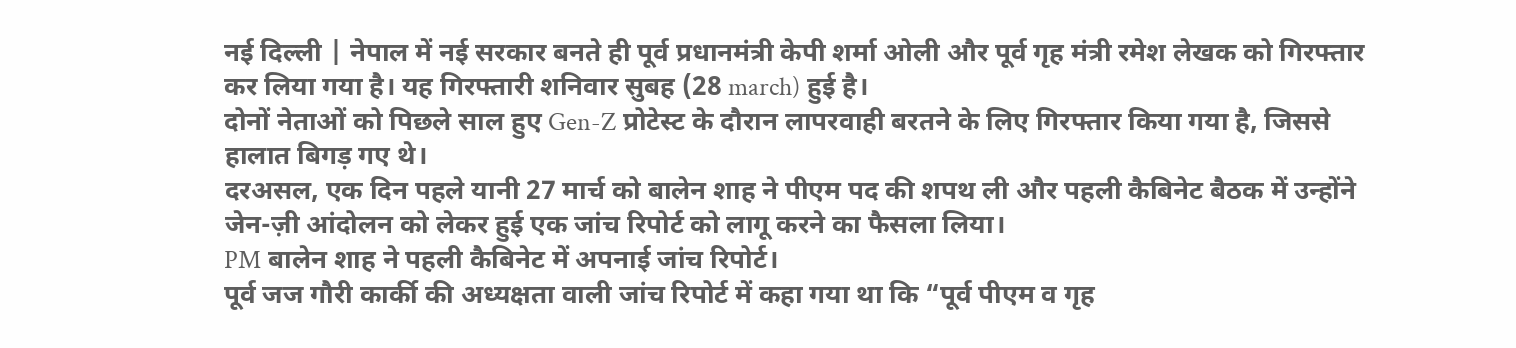नई दिल्ली | नेपाल में नई सरकार बनते ही पूर्व प्रधानमंत्री केपी शर्मा ओली और पूर्व गृह मंत्री रमेश लेखक को गिरफ्तार कर लिया गया है। यह गिरफ्तारी शनिवार सुबह (28 march) हुई है।
दोनों नेताओं को पिछले साल हुए Gen-Z प्रोटेस्ट के दौरान लापरवाही बरतने के लिए गिरफ्तार किया गया है, जिससे हालात बिगड़ गए थे।
दरअसल, एक दिन पहले यानी 27 मार्च को बालेन शाह ने पीएम पद की शपथ ली और पहली कैबिनेट बैठक में उन्होंने जेन-ज़ी आंदोलन को लेकर हुई एक जांच रिपोर्ट को लागू करने का फैसला लिया।
PM बालेन शाह ने पहली कैबिनेट में अपनाई जांच रिपोर्ट।
पूर्व जज गौरी कार्की की अध्यक्षता वाली जांच रिपोर्ट में कहा गया था कि “पूर्व पीएम व गृह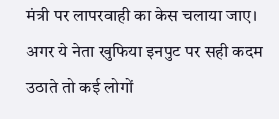मंत्री पर लापरवाही का केस चलाया जाए। अगर ये नेता खुफिया इनपुट पर सही कदम उठाते तो कई लोगों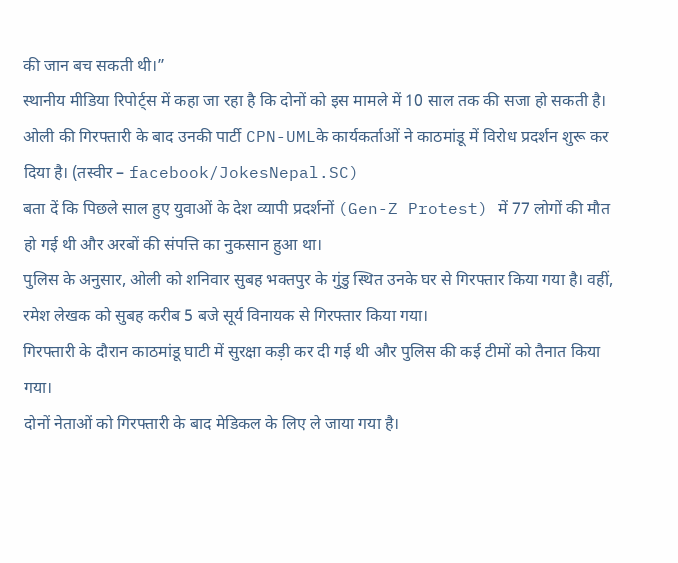की जान बच सकती थी।”
स्थानीय मीडिया रिपोर्ट्स में कहा जा रहा है कि दोनों को इस मामले में 10 साल तक की सजा हो सकती है।
ओली की गिरफ्तारी के बाद उनकी पार्टी CPN-UMLके कार्यकर्ताओं ने काठमांडू में विरोध प्रदर्शन शुरू कर दिया है। (तस्वीर – facebook/JokesNepal.SC)
बता दें कि पिछले साल हुए युवाओं के देश व्यापी प्रदर्शनों (Gen-Z Protest) में 77 लोगों की मौत हो गई थी और अरबों की संपत्ति का नुकसान हुआ था।
पुलिस के अनुसार, ओली को शनिवार सुबह भक्तपुर के गुंडु स्थित उनके घर से गिरफ्तार किया गया है। वहीं, रमेश लेखक को सुबह करीब 5 बजे सूर्य विनायक से गिरफ्तार किया गया।
गिरफ्तारी के दौरान काठमांडू घाटी में सुरक्षा कड़ी कर दी गई थी और पुलिस की कई टीमों को तैनात किया गया।
दोनों नेताओं को गिरफ्तारी के बाद मेडिकल के लिए ले जाया गया है।